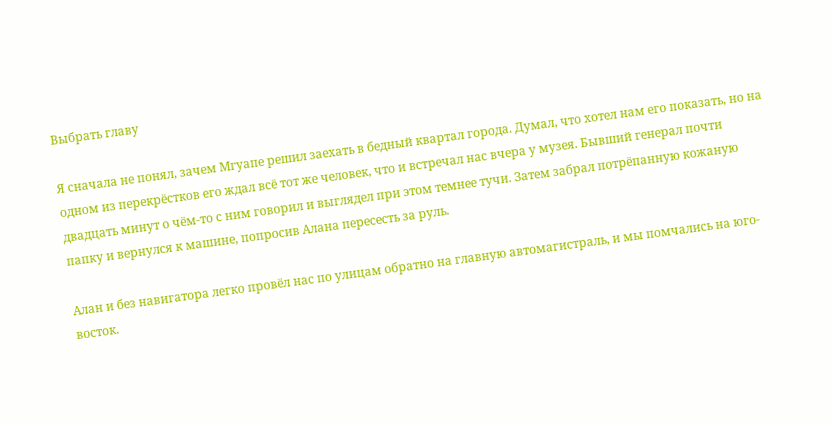Выбрать главу

Я сначала не понял, зачем Мгуапе решил заехать в бедный квартал города. Думал, что хотел нам его показать, но на одном из перекрёстков его ждал всё тот же человек, что и встречал нас вчера у музея. Бывший генерал почти двадцать минут о чём-то с ним говорил и выглядел при этом темнее тучи. Затем забрал потрёпанную кожаную папку и вернулся к машине, попросив Алана пересесть за руль.

Алан и без навигатора легко провёл нас по улицам обратно на главную автомагистраль, и мы помчались на юго-восток.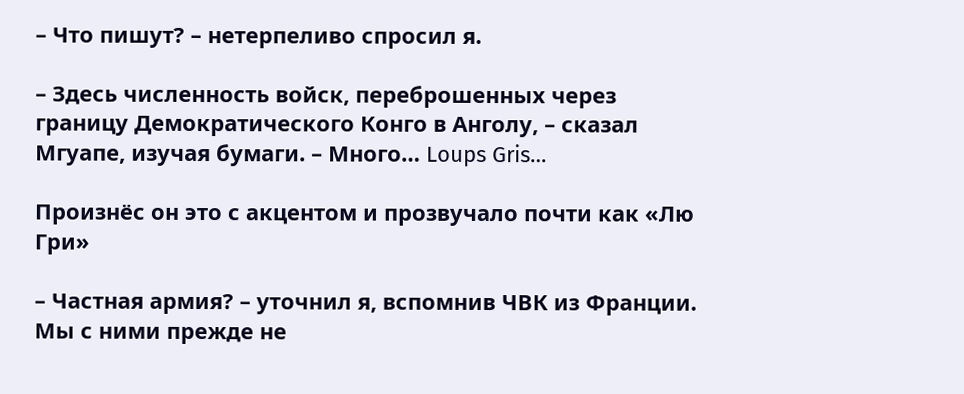– Что пишут? – нетерпеливо спросил я.

– Здесь численность войск, переброшенных через границу Демократического Конго в Анголу, – сказал Мгуапе, изучая бумаги. – Много… Loups Gris…

Произнёс он это с акцентом и прозвучало почти как «Лю Гри»

– Частная армия? – уточнил я, вспомнив ЧВК из Франции. Мы с ними прежде не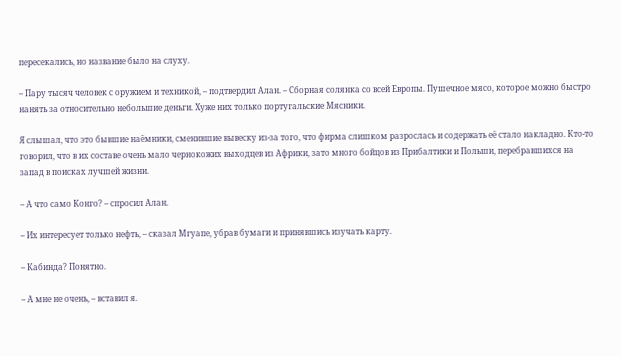пересекались, но название было на слуху.

– Пару тысяч человек с оружием и техникой, – подтвердил Алан. – Сборная солянка со всей Европы. Пушечное мясо, которое можно быстро нанять за относительно небольшие деньги. Хуже них только португальские Мясники.

Я слышал, что это бывшие наёмники, сменившие вывеску из-за того, что фирма слишком разрослась и содержать её стало накладно. Кто-то говорил, что в их составе очень мало чернокожих выходцев из Африки, зато много бойцов из Прибалтики и Польши, перебравшихся на запад в поисках лучшей жизни.

– А что само Конго? – спросил Алан.

– Их интересует только нефть, – сказал Мгуапе, убрав бумаги и принявшись изучать карту.

– Кабинда? Понятно.

– А мне не очень, – вставил я.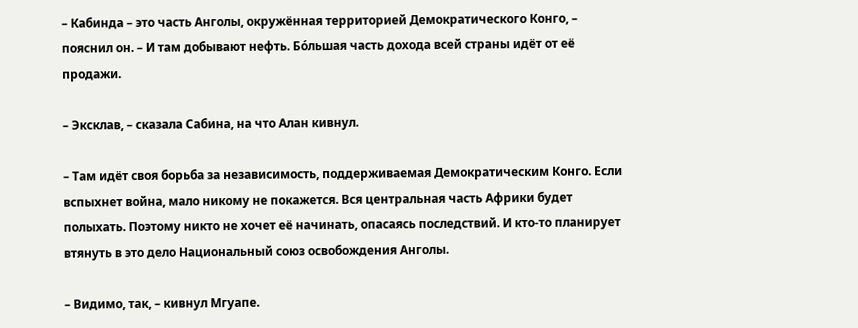– Кабинда – это часть Анголы, окружённая территорией Демократического Конго, – пояснил он. – И там добывают нефть. Бо́льшая часть дохода всей страны идёт от её продажи.

– Эксклав, – сказала Сабина, на что Алан кивнул.

– Там идёт своя борьба за независимость, поддерживаемая Демократическим Конго. Если вспыхнет война, мало никому не покажется. Вся центральная часть Африки будет полыхать. Поэтому никто не хочет её начинать, опасаясь последствий. И кто-то планирует втянуть в это дело Национальный союз освобождения Анголы.

– Видимо, так, – кивнул Мгуапе.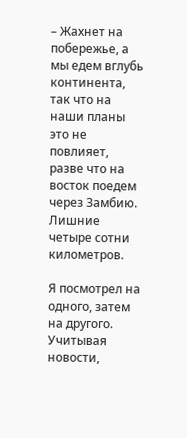– Жахнет на побережье, а мы едем вглубь континента, так что на наши планы это не повлияет, разве что на восток поедем через Замбию. Лишние четыре сотни километров.

Я посмотрел на одного, затем на другого. Учитывая новости,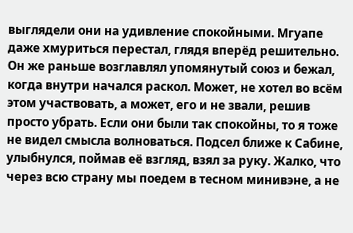выглядели они на удивление спокойными. Мгуапе даже хмуриться перестал, глядя вперёд решительно. Он же раньше возглавлял упомянутый союз и бежал, когда внутри начался раскол. Может, не хотел во всём этом участвовать, а может, его и не звали, решив просто убрать. Если они были так спокойны, то я тоже не видел смысла волноваться. Подсел ближе к Сабине, улыбнулся, поймав её взгляд, взял за руку. Жалко, что через всю страну мы поедем в тесном минивэне, а не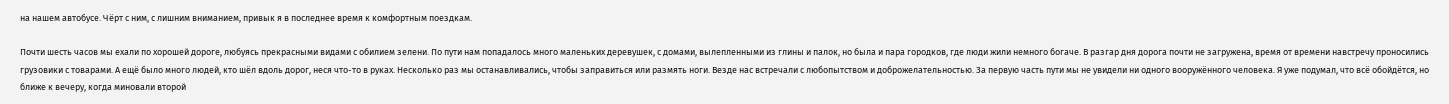на нашем автобусе. Чёрт с ним, с лишним вниманием, привык я в последнее время к комфортным поездкам.

Почти шесть часов мы ехали по хорошей дороге, любуясь прекрасными видами с обилием зелени. По пути нам попадалось много маленьких деревушек, с домами, вылепленными из глины и палок, но была и пара городков, где люди жили немного богаче. В разгар дня дорога почти не загружена, время от времени навстречу проносились грузовики с товарами. А ещё было много людей, кто шёл вдоль дорог, неся что-то в руках. Несколько раз мы останавливались, чтобы заправиться или размять ноги. Везде нас встречали с любопытством и доброжелательностью. За первую часть пути мы не увидели ни одного вооружённого человека. Я уже подумал, что всё обойдётся, но ближе к вечеру, когда миновали второй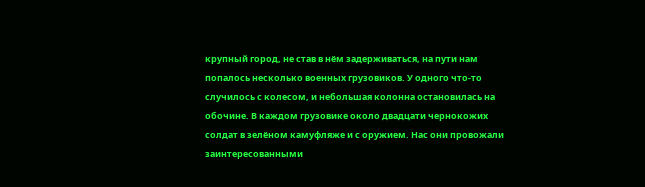крупный город, не став в нём задерживаться, на пути нам попалось несколько военных грузовиков. У одного что-то случилось с колесом, и небольшая колонна остановилась на обочине. В каждом грузовике около двадцати чернокожих солдат в зелёном камуфляже и с оружием. Нас они провожали заинтересованными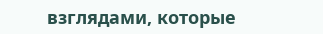взглядами, которые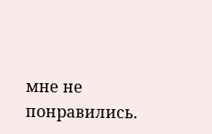мне не понравились.